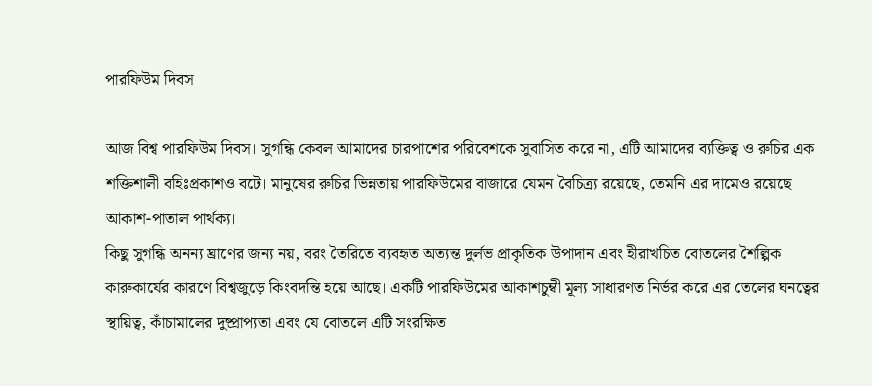পারফিউম দিবস

আজ বিশ্ব পারফিউম দিবস। সুগন্ধি কেবল আমাদের চারপাশের পরিবেশকে সুবাসিত করে না, এটি আমাদের ব্যক্তিত্ব ও রুচির এক শক্তিশালী বহিঃপ্রকাশও বটে। মানুষের রুচির ভিন্নতায় পারফিউমের বাজারে যেমন বৈচিত্র্য রয়েছে, তেমনি এর দামেও রয়েছে আকাশ-পাতাল পার্থক্য।
কিছু সুগন্ধি অনন্য ঘ্রাণের জন্য নয়, বরং তৈরিতে ব্যবহৃত অত্যন্ত দুর্লভ প্রাকৃতিক উপাদান এবং হীরাখচিত বোতলের শৈল্পিক কারুকার্যের কারণে বিশ্বজুড়ে কিংবদন্তি হয়ে আছে। একটি পারফিউমের আকাশচুম্বী মূল্য সাধারণত নির্ভর করে এর তেলের ঘনত্বের স্থায়িত্ব, কাঁচামালের দুষ্প্রাপ্যতা এবং যে বোতলে এটি সংরক্ষিত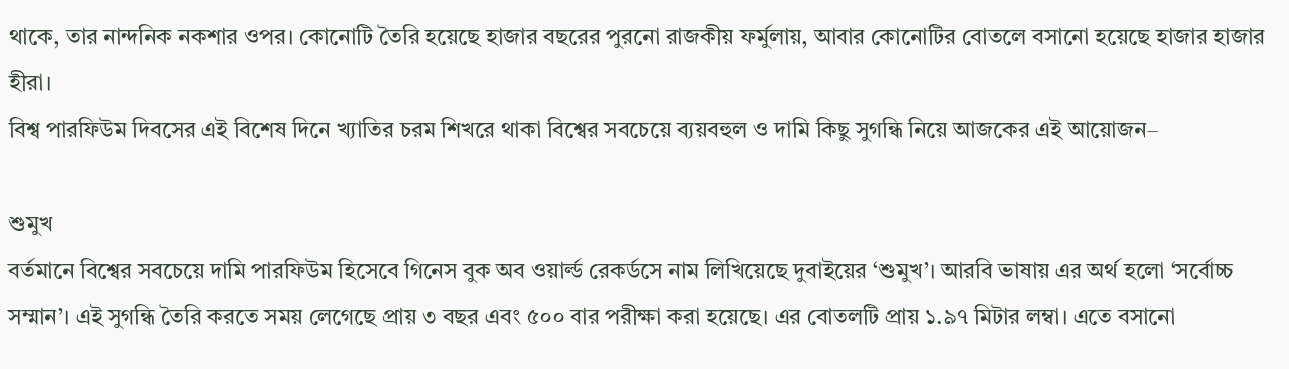থাকে, তার নান্দনিক নকশার ওপর। কোনোটি তৈরি হয়েছে হাজার বছরের পুরনো রাজকীয় ফর্মুলায়, আবার কোনোটির বোতলে বসানো হয়েছে হাজার হাজার হীরা।
বিশ্ব পারফিউম দিবসের এই বিশেষ দিনে খ্যাতির চরম শিখরে থাকা বিশ্বের সবচেয়ে ব্যয়বহুল ও দামি কিছু সুগন্ধি নিয়ে আজকের এই আয়োজন–

শুমুখ
বর্তমানে বিশ্বের সবচেয়ে দামি পারফিউম হিসেবে গিনেস বুক অব ওয়ার্ল্ড রেকর্ডসে নাম লিখিয়েছে দুবাইয়ের ‘শুমুখ’। আরবি ভাষায় এর অর্থ হলো ‘সর্বোচ্চ সম্মান’। এই সুগন্ধি তৈরি করতে সময় লেগেছে প্রায় ৩ বছর এবং ৫০০ বার পরীক্ষা করা হয়েছে। এর বোতলটি প্রায় ১.৯৭ মিটার লম্বা। এতে বসানো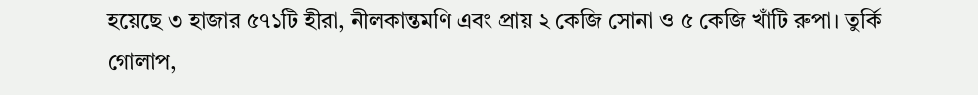হয়েছে ৩ হাজার ৫৭১টি হীরা, নীলকান্তমণি এবং প্রায় ২ কেজি সোনা ও ৫ কেজি খাঁটি রুপা। তুর্কি গোলাপ,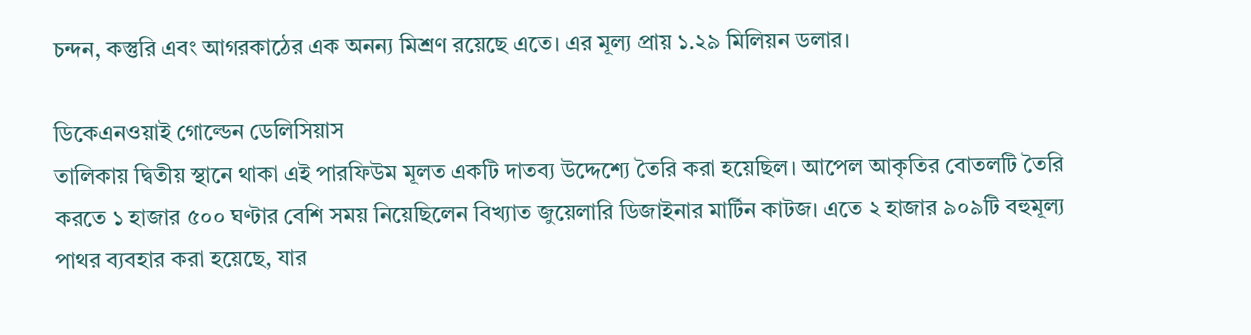চন্দন, কস্তুরি এবং আগরকাঠের এক অনন্য মিশ্রণ রয়েছে এতে। এর মূল্য প্রায় ১.২৯ মিলিয়ন ডলার।

ডিকেএনওয়াই গোল্ডেন ডেলিসিয়াস
তালিকায় দ্বিতীয় স্থানে থাকা এই পারফিউম মূলত একটি দাতব্য উদ্দেশ্যে তৈরি করা হয়েছিল। আপেল আকৃতির বোতলটি তৈরি করতে ১ হাজার ৫০০ ঘণ্টার বেশি সময় নিয়েছিলেন বিখ্যাত জুয়েলারি ডিজাইনার মার্টিন কাটজ। এতে ২ হাজার ৯০৯টি বহুমূল্য পাথর ব্যবহার করা হয়েছে, যার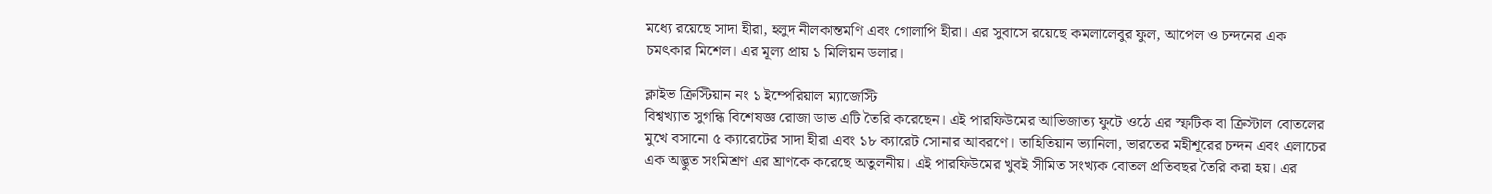মধ্যে রয়েছে সাদা হীরা, হলুদ নীলকান্তমণি এবং গোলাপি হীরা। এর সুবাসে রয়েছে কমলালেবুর ফুল, আপেল ও চন্দনের এক চমৎকার মিশেল। এর মূল্য প্রায় ১ মিলিয়ন ডলার।

ক্লাইভ ক্রিস্টিয়ান নং ১ ইম্পেরিয়াল ম্যাজেস্টি
বিশ্বখ্যাত সুগন্ধি বিশেষজ্ঞ রোজা ডাভ এটি তৈরি করেছেন। এই পারফিউমের আভিজাত্য ফুটে ওঠে এর স্ফটিক বা ক্রিস্টাল বোতলের মুখে বসানো ৫ ক্যারেটের সাদা হীরা এবং ১৮ ক্যারেট সোনার আবরণে। তাহিতিয়ান ভ্যানিলা, ভারতের মহীশূরের চন্দন এবং এলাচের এক অদ্ভুত সংমিশ্রণ এর ঘ্রাণকে করেছে অতুলনীয়। এই পারফিউমের খুবই সীমিত সংখ্যক বোতল প্রতিবছর তৈরি করা হয়। এর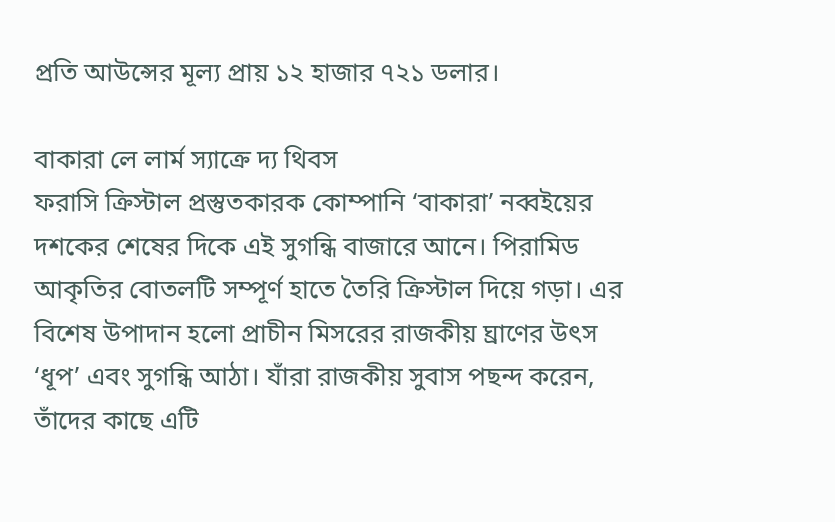প্রতি আউন্সের মূল্য প্রায় ১২ হাজার ৭২১ ডলার।

বাকারা লে লার্ম স্যাক্রে দ্য থিবস
ফরাসি ক্রিস্টাল প্রস্তুতকারক কোম্পানি ‘বাকারা’ নব্বইয়ের দশকের শেষের দিকে এই সুগন্ধি বাজারে আনে। পিরামিড আকৃতির বোতলটি সম্পূর্ণ হাতে তৈরি ক্রিস্টাল দিয়ে গড়া। এর বিশেষ উপাদান হলো প্রাচীন মিসরের রাজকীয় ঘ্রাণের উৎস ‘ধূপ’ এবং সুগন্ধি আঠা। যাঁরা রাজকীয় সুবাস পছন্দ করেন, তাঁদের কাছে এটি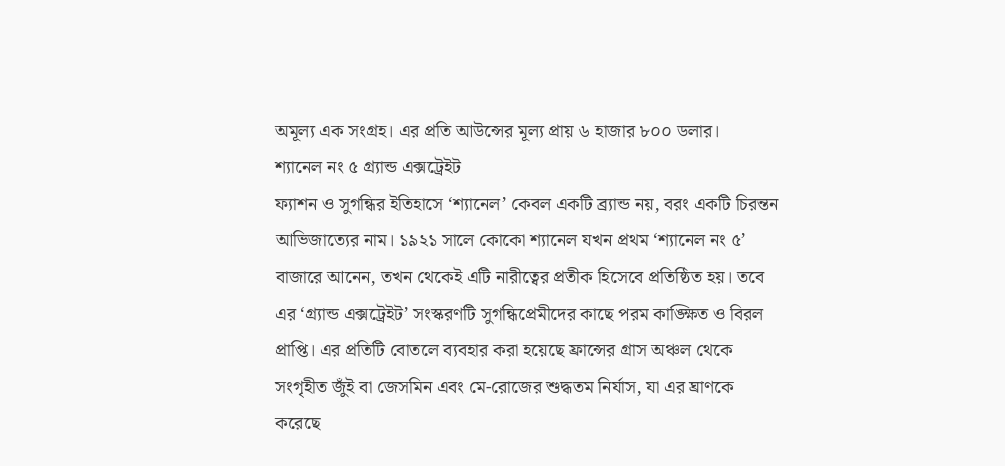অমূল্য এক সংগ্রহ। এর প্রতি আউন্সের মূল্য প্রায় ৬ হাজার ৮০০ ডলার।
শ্যানেল নং ৫ গ্র্যান্ড এক্সট্রেইট
ফ্যাশন ও সুগন্ধির ইতিহাসে ‘শ্যানেল’ কেবল একটি ব্র্যান্ড নয়, বরং একটি চিরন্তন আভিজাত্যের নাম। ১৯২১ সালে কোকো শ্যানেল যখন প্রথম ‘শ্যানেল নং ৫’ বাজারে আনেন, তখন থেকেই এটি নারীত্বের প্রতীক হিসেবে প্রতিষ্ঠিত হয়। তবে এর ‘গ্র্যান্ড এক্সট্রেইট’ সংস্করণটি সুগন্ধিপ্রেমীদের কাছে পরম কাঙ্ক্ষিত ও বিরল প্রাপ্তি। এর প্রতিটি বোতলে ব্যবহার করা হয়েছে ফ্রান্সের গ্রাস অঞ্চল থেকে সংগৃহীত জুঁই বা জেসমিন এবং মে-রোজের শুদ্ধতম নির্যাস, যা এর ঘ্রাণকে করেছে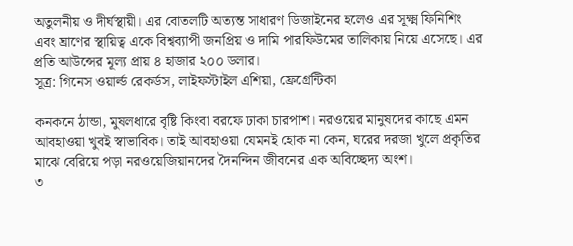অতুলনীয় ও দীর্ঘস্থায়ী। এর বোতলটি অত্যন্ত সাধারণ ডিজাইনের হলেও এর সূক্ষ্ম ফিনিশিং এবং ঘ্রাণের স্থায়িত্ব একে বিশ্বব্যাপী জনপ্রিয় ও দামি পারফিউমের তালিকায় নিয়ে এসেছে। এর প্রতি আউন্সের মূল্য প্রায় ৪ হাজার ২০০ ডলার।
সূত্র: গিনেস ওয়ার্ল্ড রেকর্ডস, লাইফস্টাইল এশিয়া, ফ্রেগ্রেন্টিকা

কনকনে ঠান্ডা, মুষলধারে বৃষ্টি কিংবা বরফে ঢাকা চারপাশ। নরওয়ের মানুষদের কাছে এমন আবহাওয়া খুবই স্বাভাবিক। তাই আবহাওয়া যেমনই হোক না কেন, ঘরের দরজা খুলে প্রকৃতির মাঝে বেরিয়ে পড়া নরওয়েজিয়ানদের দৈনন্দিন জীবনের এক অবিচ্ছেদ্য অংশ।
৩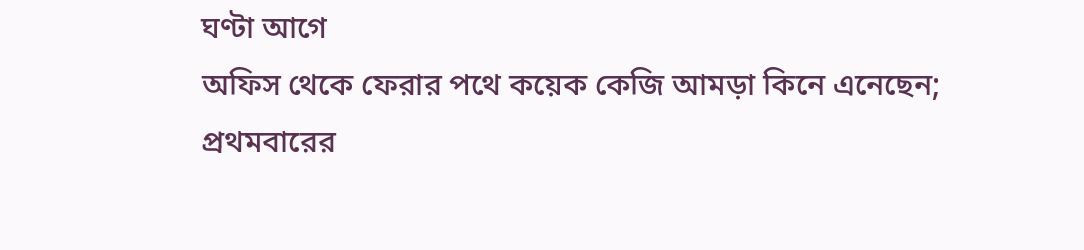ঘণ্টা আগে
অফিস থেকে ফেরার পথে কয়েক কেজি আমড়া কিনে এনেছেন; প্রথমবারের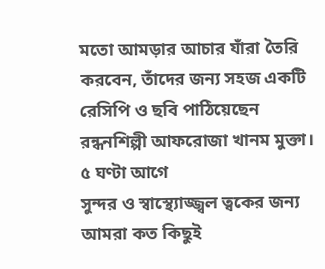মতো আমড়ার আচার যাঁরা তৈরি করবেন, তাঁদের জন্য সহজ একটি রেসিপি ও ছবি পাঠিয়েছেন রন্ধনশিল্পী আফরোজা খানম মুক্তা।
৫ ঘণ্টা আগে
সুন্দর ও স্বাস্থ্যোজ্জ্বল ত্বকের জন্য আমরা কত কিছুই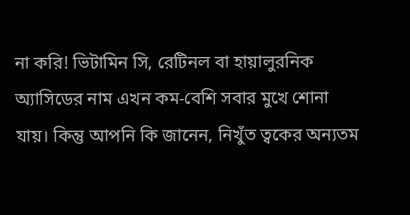না করি! ভিটামিন সি, রেটিনল বা হায়ালুরনিক অ্যাসিডের নাম এখন কম-বেশি সবার মুখে শোনা যায়। কিন্তু আপনি কি জানেন, নিখুঁত ত্বকের অন্যতম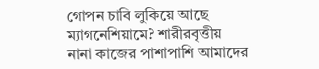গোপন চাবি লুকিয়ে আছে ম্যাগনেশিয়ামে? শারীরবৃত্তীয় নানা কাজের পাশাপাশি আমাদের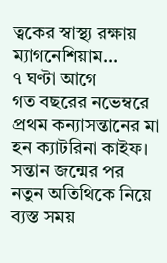ত্বকের স্বাস্থ্য রক্ষায় ম্যাগনেশিয়াম...
৭ ঘণ্টা আগে
গত বছরের নভেম্বরে প্রথম কন্যাসন্তানের মা হন ক্যাটরিনা কাইফ। সন্তান জন্মের পর নতুন অতিথিকে নিয়ে ব্যস্ত সময়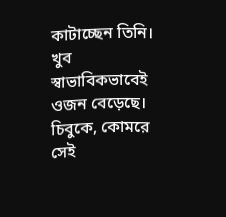কাটাচ্ছেন তিনি। খুব স্বাভাবিকভাবেই ওজন বেড়েছে। চিবুকে, কোমরে সেই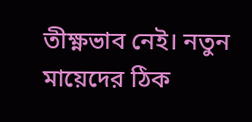তীক্ষ্ণভাব নেই। নতুন মায়েদের ঠিক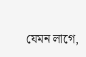যেমন লাগে,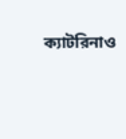ক্যাটরিনাও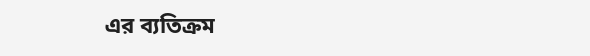এর ব্যতিক্রম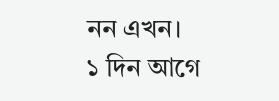নন এখন।
১ দিন আগে